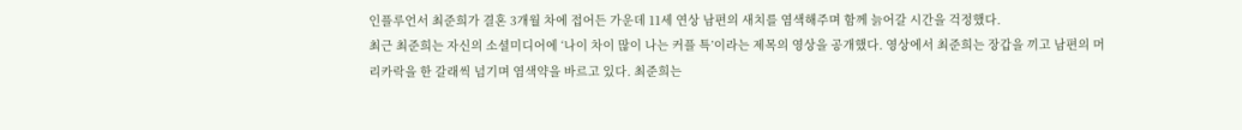인플루언서 최준희가 결혼 3개월 차에 접어든 가운데 11세 연상 남편의 새치를 염색해주며 함께 늙어갈 시간을 걱정했다.
최근 최준희는 자신의 소셜미디어에 ‘나이 차이 많이 나는 커플 특’이라는 제목의 영상을 공개했다. 영상에서 최준희는 장갑을 끼고 남편의 머리카락을 한 갈래씩 넘기며 염색약을 바르고 있다. 최준희는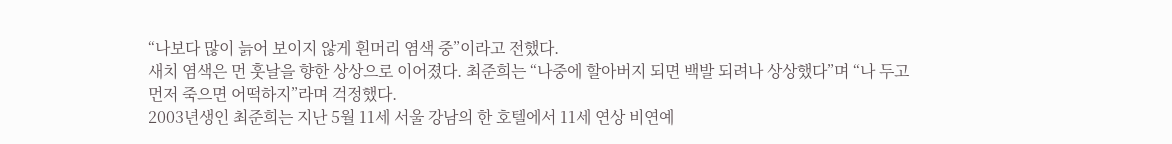“나보다 많이 늙어 보이지 않게 흰머리 염색 중”이라고 전했다.
새치 염색은 먼 훗날을 향한 상상으로 이어졌다. 최준희는 “나중에 할아버지 되면 백발 되려나 상상했다”며 “나 두고 먼저 죽으면 어떡하지”라며 걱정했다.
2003년생인 최준희는 지난 5월 11세 서울 강남의 한 호텔에서 11세 연상 비연예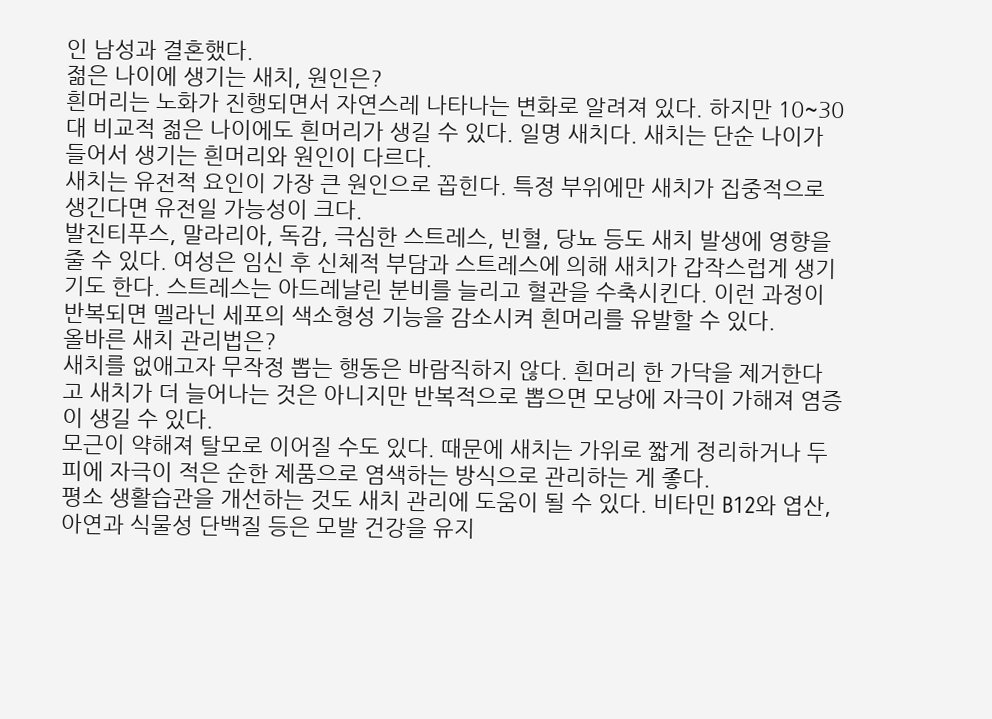인 남성과 결혼했다.
젊은 나이에 생기는 새치, 원인은?
흰머리는 노화가 진행되면서 자연스레 나타나는 변화로 알려져 있다. 하지만 10~30대 비교적 젊은 나이에도 흰머리가 생길 수 있다. 일명 새치다. 새치는 단순 나이가 들어서 생기는 흰머리와 원인이 다르다.
새치는 유전적 요인이 가장 큰 원인으로 꼽힌다. 특정 부위에만 새치가 집중적으로 생긴다면 유전일 가능성이 크다.
발진티푸스, 말라리아, 독감, 극심한 스트레스, 빈혈, 당뇨 등도 새치 발생에 영향을 줄 수 있다. 여성은 임신 후 신체적 부담과 스트레스에 의해 새치가 갑작스럽게 생기기도 한다. 스트레스는 아드레날린 분비를 늘리고 혈관을 수축시킨다. 이런 과정이 반복되면 멜라닌 세포의 색소형성 기능을 감소시켜 흰머리를 유발할 수 있다.
올바른 새치 관리법은?
새치를 없애고자 무작정 뽑는 행동은 바람직하지 않다. 흰머리 한 가닥을 제거한다고 새치가 더 늘어나는 것은 아니지만 반복적으로 뽑으면 모낭에 자극이 가해져 염증이 생길 수 있다.
모근이 약해져 탈모로 이어질 수도 있다. 때문에 새치는 가위로 짧게 정리하거나 두피에 자극이 적은 순한 제품으로 염색하는 방식으로 관리하는 게 좋다.
평소 생활습관을 개선하는 것도 새치 관리에 도움이 될 수 있다. 비타민 B12와 엽산, 아연과 식물성 단백질 등은 모발 건강을 유지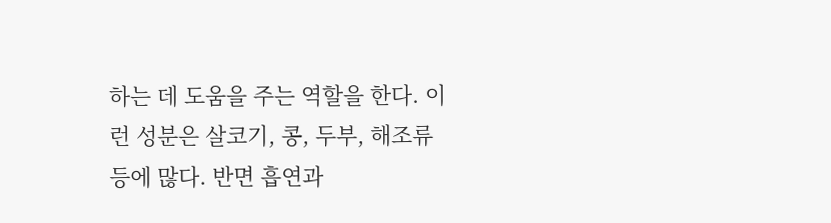하는 데 도움을 주는 역할을 한다. 이런 성분은 살코기, 콩, 두부, 해조류 등에 많다. 반면 흡연과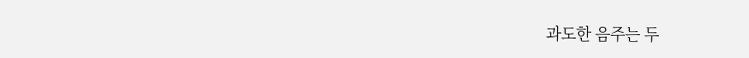과도한 음주는 두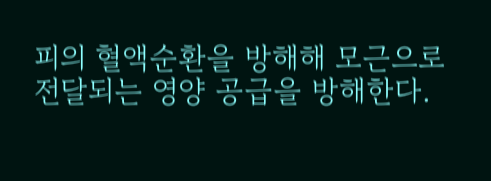피의 혈액순환을 방해해 모근으로 전달되는 영양 공급을 방해한다.